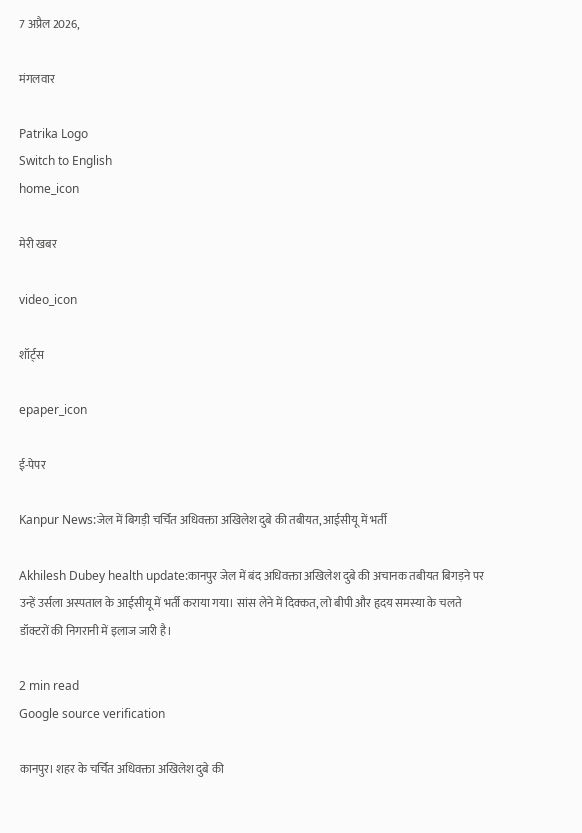7 अप्रैल 2026,

मंगलवार

Patrika Logo
Switch to English
home_icon

मेरी खबर

video_icon

शॉर्ट्स

epaper_icon

ई-पेपर

Kanpur News:जेल में बिगड़ी चर्चित अधिवक्ता अखिलेश दुबे की तबीयत, आईसीयू में भर्ती

Akhilesh Dubey health update:कानपुर जेल में बंद अधिवक्ता अखिलेश दुबे की अचानक तबीयत बिगड़ने पर उन्हें उर्सला अस्पताल के आईसीयू में भर्ती कराया गया। सांस लेने में दिक्कत, लो बीपी और हृदय समस्या के चलते डॉक्टरों की निगरानी में इलाज जारी है।

2 min read
Google source verification

कानपुर। शहर के चर्चित अधिवक्ता अखिलेश दुबे की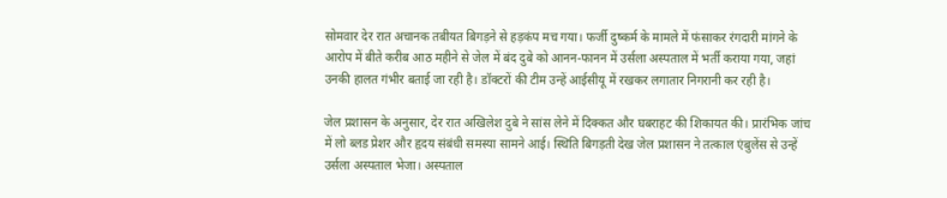सोमवार देर रात अचानक तबीयत बिगड़ने से हड़कंप मच गया। फर्जी दुष्कर्म के मामले में फंसाकर रंगदारी मांगने के आरोप में बीते करीब आठ महीने से जेल में बंद दुबे को आनन-फानन में उर्सला अस्पताल में भर्ती कराया गया, जहां उनकी हालत गंभीर बताई जा रही है। डॉक्टरों की टीम उन्हें आईसीयू में रखकर लगातार निगरानी कर रही है।

जेल प्रशासन के अनुसार, देर रात अखिलेश दुबे ने सांस लेने में दिक्कत और घबराहट की शिकायत की। प्रारंभिक जांच में लो ब्लड प्रेशर और हृदय संबंधी समस्या सामने आई। स्थिति बिगड़ती देख जेल प्रशासन ने तत्काल एंबुलेंस से उन्हें उर्सला अस्पताल भेजा। अस्पताल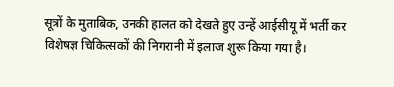सूत्रों के मुताबिक, उनकी हालत को देखते हुए उन्हें आईसीयू में भर्ती कर विशेषज्ञ चिकित्सकों की निगरानी में इलाज शुरू किया गया है।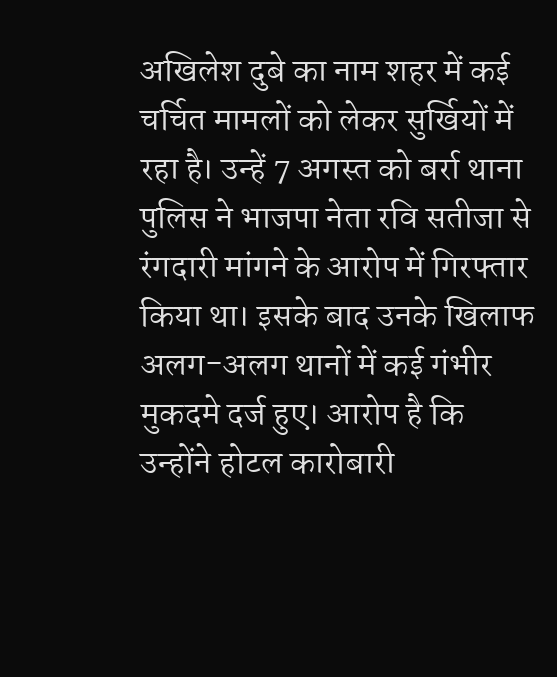अखिलेश दुबे का नाम शहर में कई चर्चित मामलों को लेकर सुर्खियों में रहा है। उन्हें 7 अगस्त को बर्रा थाना पुलिस ने भाजपा नेता रवि सतीजा से रंगदारी मांगने के आरोप में गिरफ्तार किया था। इसके बाद उनके खिलाफ अलग-अलग थानों में कई गंभीर मुकदमे दर्ज हुए। आरोप है कि उन्होंने होटल कारोबारी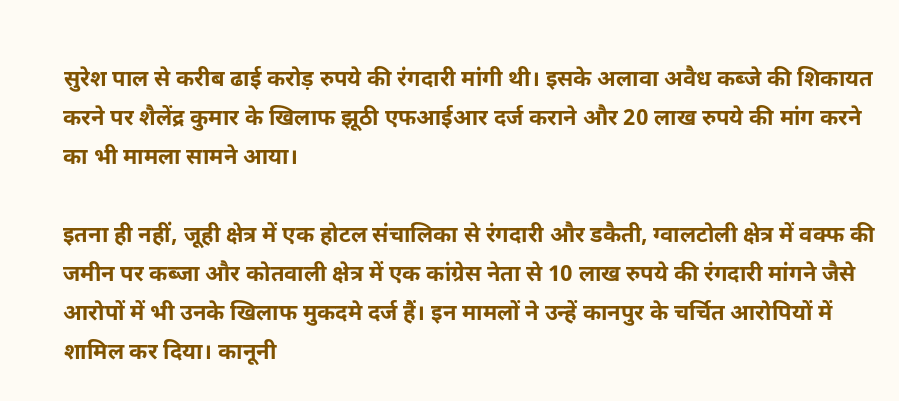सुरेश पाल से करीब ढाई करोड़ रुपये की रंगदारी मांगी थी। इसके अलावा अवैध कब्जे की शिकायत करने पर शैलेंद्र कुमार के खिलाफ झूठी एफआईआर दर्ज कराने और 20 लाख रुपये की मांग करने का भी मामला सामने आया।

इतना ही नहीं, जूही क्षेत्र में एक होटल संचालिका से रंगदारी और डकैती, ग्वालटोली क्षेत्र में वक्फ की जमीन पर कब्जा और कोतवाली क्षेत्र में एक कांग्रेस नेता से 10 लाख रुपये की रंगदारी मांगने जैसे आरोपों में भी उनके खिलाफ मुकदमे दर्ज हैं। इन मामलों ने उन्हें कानपुर के चर्चित आरोपियों में शामिल कर दिया। कानूनी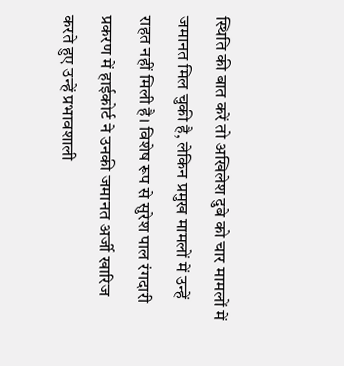स्थिति की बात करें तो अखिलेश दुबे को चार मामलों में जमानत मिल चुकी है, लेकिन प्रमुख मामलों में उन्हें राहत नहीं मिली है। विशेष रूप से सुरेश पाल रंगदारी प्रकरण में हाईकोर्ट ने उनकी जमानत अर्जी खारिज करते हुए उन्हें प्रभावशाली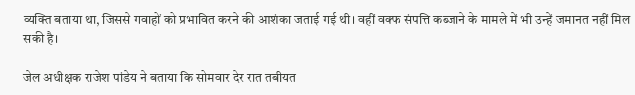व्यक्ति बताया था, जिससे गवाहों को प्रभावित करने की आशंका जताई गई थी। वहीं वक्फ संपत्ति कब्जाने के मामले में भी उन्हें जमानत नहीं मिल सकी है।

जेल अधीक्षक राजेश पांडेय ने बताया कि सोमवार देर रात तबीयत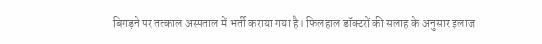बिगड़ने पर तत्काल अस्पताल में भर्ती कराया गया है। फिलहाल डॉक्टरों की सलाह के अनुसार इलाज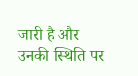जारी है और उनकी स्थिति पर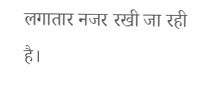लगातार नजर रखी जा रही है।